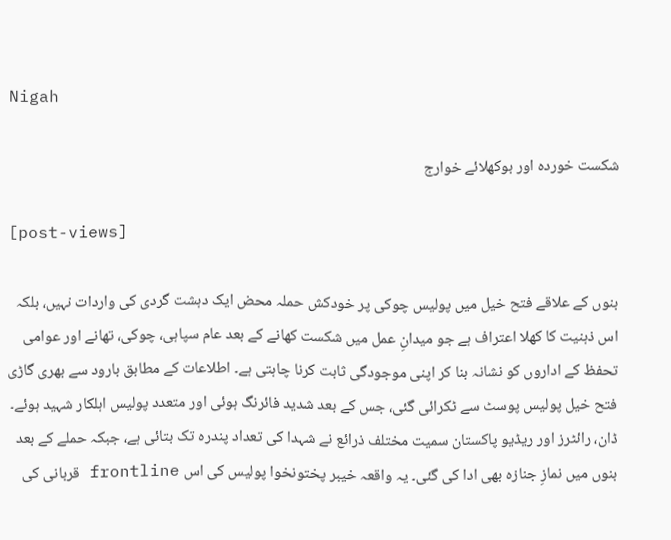Nigah

شکست خوردہ اور بوکھلائے خوارج

[post-views]

بنوں کے علاقے فتح خیل میں پولیس چوکی پر خودکش حملہ محض ایک دہشت گردی کی واردات نہیں، بلکہ اس ذہنیت کا کھلا اعتراف ہے جو میدانِ عمل میں شکست کھانے کے بعد عام سپاہی، چوکی، تھانے اور عوامی تحفظ کے اداروں کو نشانہ بنا کر اپنی موجودگی ثابت کرنا چاہتی ہے۔ اطلاعات کے مطابق بارود سے بھری گاڑی فتح خیل پولیس پوسٹ سے ٹکرائی گئی، جس کے بعد شدید فائرنگ ہوئی اور متعدد پولیس اہلکار شہید ہوئے۔ ڈان، رائٹرز اور ریڈیو پاکستان سمیت مختلف ذرائع نے شہدا کی تعداد پندرہ تک بتائی ہے، جبکہ حملے کے بعد بنوں میں نمازِ جنازہ بھی ادا کی گئی۔ یہ واقعہ خیبر پختونخوا پولیس کی اس frontline قربانی کی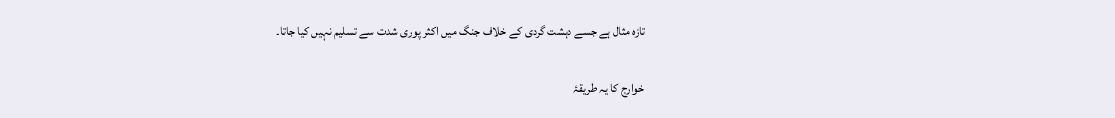تازہ مثال ہے جسے دہشت گردی کے خلاف جنگ میں اکثر پوری شدت سے تسلیم نہیں کیا جاتا۔

خوارج کا یہ طریقۂ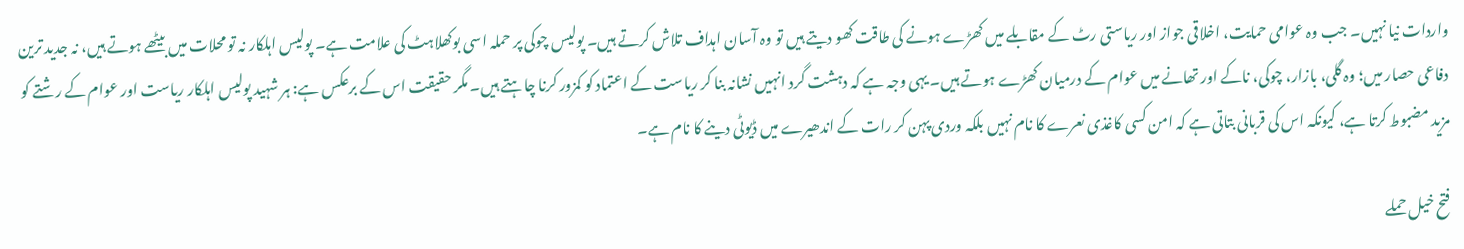واردات نیا نہیں۔ جب وہ عوامی حمایت، اخلاقی جواز اور ریاستی رٹ کے مقابلے میں کھڑے ہونے کی طاقت کھو دیتے ہیں تو وہ آسان اہداف تلاش کرتے ہیں۔ پولیس چوکی پر حملہ اسی بوکھلاہٹ کی علامت ہے۔ پولیس اہلکار نہ تو محلات میں بیٹھے ہوتے ہیں، نہ جدید ترین دفاعی حصار میں؛ وہ گلی، بازار، چوکی، ناکے اور تھانے میں عوام کے درمیان کھڑے ہوتے ہیں۔ یہی وجہ ہے کہ دہشت گرد انہیں نشانہ بنا کر ریاست کے اعتماد کو کمزور کرنا چاہتے ہیں۔ مگر حقیقت اس کے برعکس ہے: ہر شہید پولیس اہلکار ریاست اور عوام کے رشتے کو مزید مضبوط کرتا ہے، کیونکہ اس کی قربانی بتاتی ہے کہ امن کسی کاغذی نعرے کا نام نہیں بلکہ وردی پہن کر رات کے اندھیرے میں ڈیوٹی دینے کا نام ہے۔

فتح خیل حملے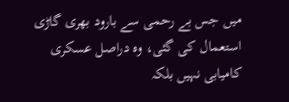میں جس بے رحمی سے بارود بھری گاڑی استعمال کی گئی، وہ دراصل عسکری کامیابی نہیں بلکہ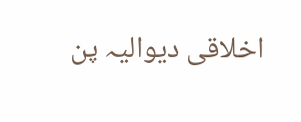اخلاقی دیوالیہ پن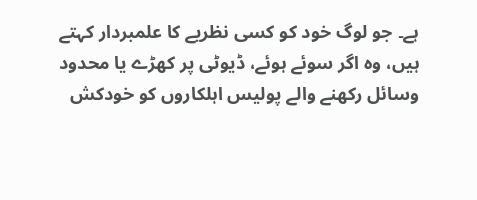ہے۔ جو لوگ خود کو کسی نظریے کا علمبردار کہتے ہیں، وہ اگر سوئے ہوئے، ڈیوٹی پر کھڑے یا محدود وسائل رکھنے والے پولیس اہلکاروں کو خودکش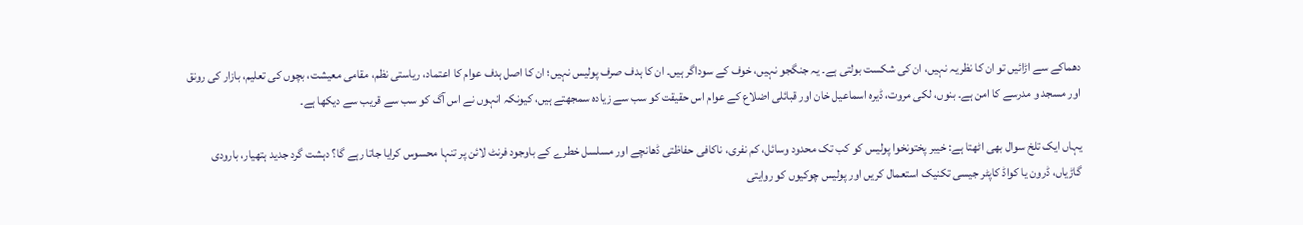دھماکے سے اڑائیں تو ان کا نظریہ نہیں، ان کی شکست بولتی ہے۔ یہ جنگجو نہیں، خوف کے سوداگر ہیں۔ ان کا ہدف صرف پولیس نہیں؛ ان کا اصل ہدف عوام کا اعتماد، ریاستی نظم، مقامی معیشت، بچوں کی تعلیم، بازار کی رونق اور مسجد و مدرسے کا امن ہے۔ بنوں، لکی مروت، ڈیرہ اسماعیل خان اور قبائلی اضلاع کے عوام اس حقیقت کو سب سے زیادہ سمجھتے ہیں، کیونکہ انہوں نے اس آگ کو سب سے قریب سے دیکھا ہے۔

یہاں ایک تلخ سوال بھی اٹھتا ہے: خیبر پختونخوا پولیس کو کب تک محدود وسائل، کم نفری، ناکافی حفاظتی ڈھانچے اور مسلسل خطرے کے باوجود فرنٹ لائن پر تنہا محسوس کرایا جاتا رہے گا؟ دہشت گرد جدید ہتھیار، بارودی گاڑیاں، ڈرون یا کواڈ کاپٹر جیسی تکنیک استعمال کریں اور پولیس چوکیوں کو روایتی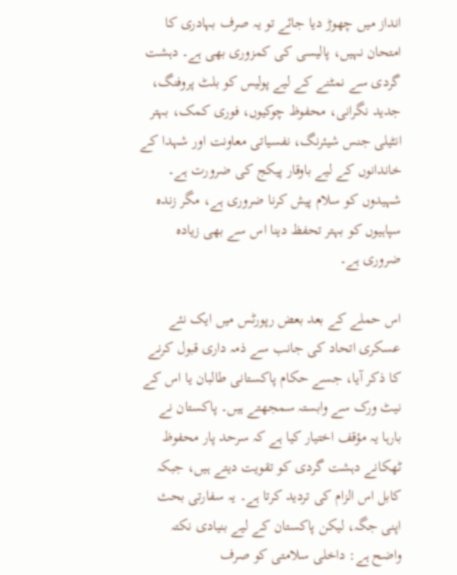انداز میں چھوڑ دیا جائے تو یہ صرف بہادری کا امتحان نہیں، پالیسی کی کمزوری بھی ہے۔ دہشت گردی سے نمٹنے کے لیے پولیس کو بلٹ پروفنگ، جدید نگرانی، محفوظ چوکیوں، فوری کمک، بہتر انٹیلی جنس شیئرنگ، نفسیاتی معاونت اور شہدا کے خاندانوں کے لیے باوقار پیکج کی ضرورت ہے۔ شہیدوں کو سلام پیش کرنا ضروری ہے، مگر زندہ سپاہیوں کو بہتر تحفظ دینا اس سے بھی زیادہ ضروری ہے۔

اس حملے کے بعد بعض رپورٹس میں ایک نئے عسکری اتحاد کی جانب سے ذمہ داری قبول کرنے کا ذکر آیا، جسے حکام پاکستانی طالبان یا اس کے نیٹ ورک سے وابستہ سمجھتے ہیں۔ پاکستان نے بارہا یہ مؤقف اختیار کیا ہے کہ سرحد پار محفوظ ٹھکانے دہشت گردی کو تقویت دیتے ہیں، جبکہ کابل اس الزام کی تردید کرتا ہے۔ یہ سفارتی بحث اپنی جگہ، لیکن پاکستان کے لیے بنیادی نکتہ واضح ہے: داخلی سلامتی کو صرف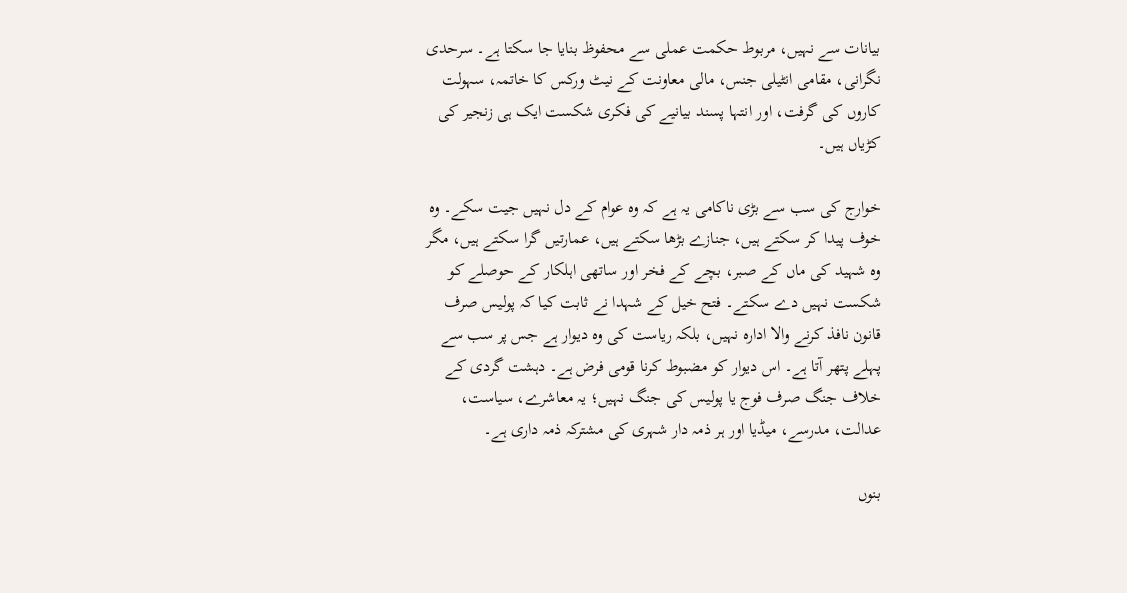بیانات سے نہیں، مربوط حکمت عملی سے محفوظ بنایا جا سکتا ہے۔ سرحدی نگرانی، مقامی انٹیلی جنس، مالی معاونت کے نیٹ ورکس کا خاتمہ، سہولت کاروں کی گرفت، اور انتہا پسند بیانیے کی فکری شکست ایک ہی زنجیر کی کڑیاں ہیں۔

خوارج کی سب سے بڑی ناکامی یہ ہے کہ وہ عوام کے دل نہیں جیت سکے۔ وہ خوف پیدا کر سکتے ہیں، جنازے بڑھا سکتے ہیں، عمارتیں گرا سکتے ہیں، مگر وہ شہید کی ماں کے صبر، بچے کے فخر اور ساتھی اہلکار کے حوصلے کو شکست نہیں دے سکتے۔ فتح خیل کے شہدا نے ثابت کیا کہ پولیس صرف قانون نافذ کرنے والا ادارہ نہیں، بلکہ ریاست کی وہ دیوار ہے جس پر سب سے پہلے پتھر آتا ہے۔ اس دیوار کو مضبوط کرنا قومی فرض ہے۔ دہشت گردی کے خلاف جنگ صرف فوج یا پولیس کی جنگ نہیں؛ یہ معاشرے، سیاست، عدالت، مدرسے، میڈیا اور ہر ذمہ دار شہری کی مشترکہ ذمہ داری ہے۔

بنوں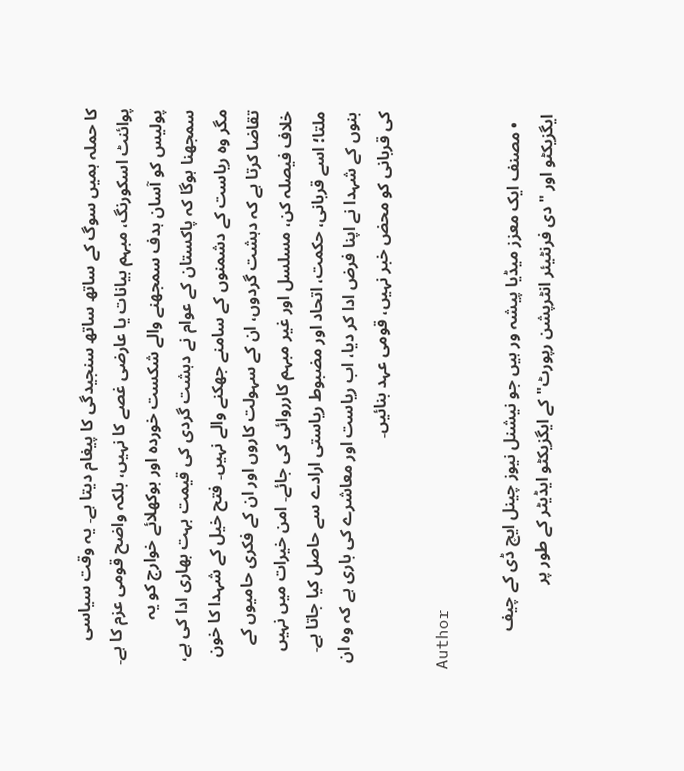کا حملہ ہمیں سوگ کے ساتھ ساتھ سنجیدگی کا پیغام دیتا ہے۔ یہ وقت سیاسی پوائنٹ اسکورنگ، مبہم بیانات یا عارضی غصے کا نہیں، بلکہ واضح قومی عزم کا ہے۔ پولیس کو آسان ہدف سمجھنے والے شکست خوردہ اور بوکھلائے خوارج کو یہ سمجھنا ہوگا کہ پاکستان کے عوام نے دہشت گردی کی قیمت بہت بھاری ادا کی ہے، مگر وہ ریاست کے دشمنوں کے سامنے جھکنے والے نہیں۔ فتح خیل کے شہدا کا خون تقاضا کرتا ہے کہ دہشت گردوں، ان کے سہولت کاروں اور ان کے فکری حامیوں کے خلاف فیصلہ کن، مسلسل اور غیر مبہم کارروائی کی جائے۔ امن خیرات میں نہیں ملتا؛ اسے قربانی، حکمت، اتحاد اور مضبوط ریاستی ارادے سے حاصل کیا جاتا ہے۔ بنوں کے شہدا نے اپنا فرض ادا کر دیا، اب ریاست اور معاشرے کی باری ہے کہ وہ ان کی قربانی کو محض خبر نہیں، قومی عہد بنائیں۔

Author

  • مصنف ایک معزز میڈیا پیشہ ور ہیں جو نیشنل نیوز چینل ایچ ڈی کے چیف ایگزیکٹو اور "دی فرنٹیئر انٹرپشن رپورٹ" کے ایگزیکٹو ایڈیٹر کے طور پر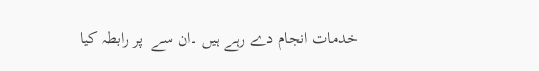خدمات انجام دے رہے ہیں ۔ان سے  پر رابطہ کیا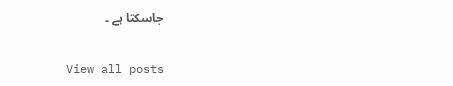جاسکتا ہے ۔

    View all posts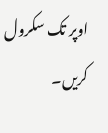اوپر تک سکرول کریں۔